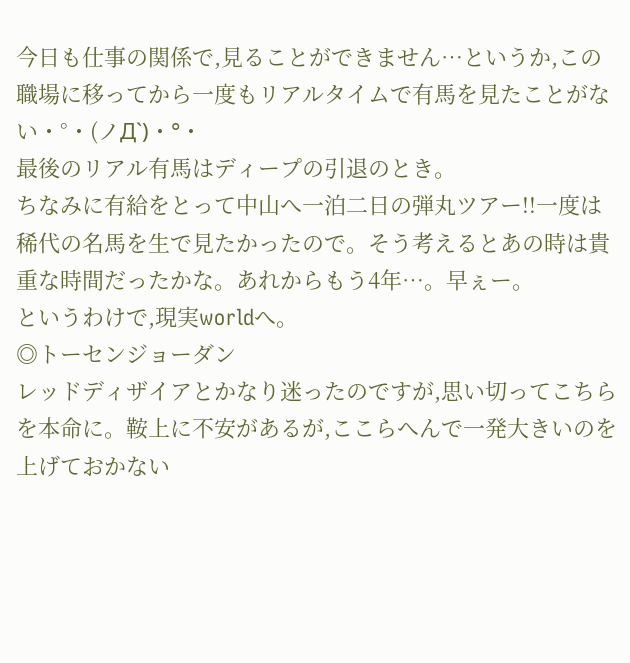今日も仕事の関係で,見ることができません…というか,この職場に移ってから一度もリアルタイムで有馬を見たことがない・°・(ノД`)・°・
最後のリアル有馬はディープの引退のとき。
ちなみに有給をとって中山へ一泊二日の弾丸ツアー!!一度は稀代の名馬を生で見たかったので。そう考えるとあの時は貴重な時間だったかな。あれからもう4年…。早ぇー。
というわけで,現実worldへ。
◎トーセンジョーダン
レッドディザイアとかなり迷ったのですが,思い切ってこちらを本命に。鞍上に不安があるが,ここらへんで一発大きいのを上げておかない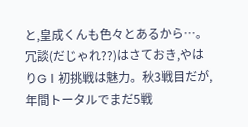と,皇成くんも色々とあるから…。
冗談(だじゃれ??)はさておき,やはりGⅠ初挑戦は魅力。秋3戦目だが,年間トータルでまだ5戦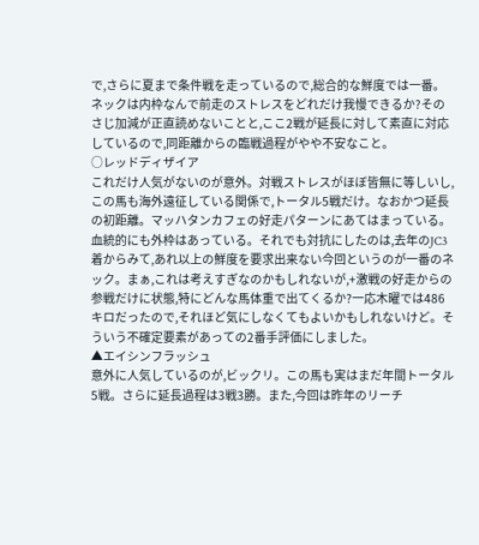で,さらに夏まで条件戦を走っているので,総合的な鮮度では一番。ネックは内枠なんで前走のストレスをどれだけ我慢できるか?そのさじ加減が正直読めないことと,ここ2戦が延長に対して素直に対応しているので,同距離からの臨戦過程がやや不安なこと。
○レッドディザイア
これだけ人気がないのが意外。対戦ストレスがほぼ皆無に等しいし,この馬も海外遠征している関係で,トータル5戦だけ。なおかつ延長の初距離。マッハタンカフェの好走パターンにあてはまっている。血統的にも外枠はあっている。それでも対抗にしたのは,去年のJC3着からみて,あれ以上の鮮度を要求出来ない今回というのが一番のネック。まぁ,これは考えすぎなのかもしれないが,+激戦の好走からの参戦だけに状態,特にどんな馬体重で出てくるか?一応木曜では486キロだったので,それほど気にしなくてもよいかもしれないけど。そういう不確定要素があっての2番手評価にしました。
▲エイシンフラッシュ
意外に人気しているのが,ビックリ。この馬も実はまだ年間トータル5戦。さらに延長過程は3戦3勝。また,今回は昨年のリーチ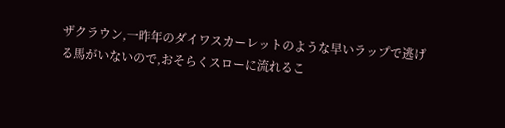ザクラウン,一昨年のダイワスカーレットのような早いラップで逃げる馬がいないので,おそらくスローに流れるこ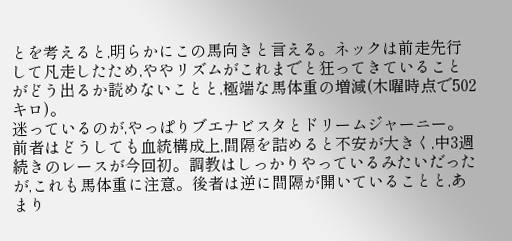とを考えると,明らかにこの馬向きと言える。ネックは前走先行して凡走したため,ややリズムがこれまでと狂ってきていることがどう出るか読めないことと,極端な馬体重の増減(木曜時点で502キロ)。
迷っているのが,やっぱりブエナビスタとドリームジャーニー。前者はどうしても血統構成上,間隔を詰めると不安が大きく,中3週続きのレースが今回初。調教はしっかりやっているみたいだったが,これも馬体重に注意。後者は逆に間隔が開いていることと,あまり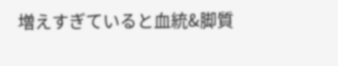増えすぎていると血統&脚質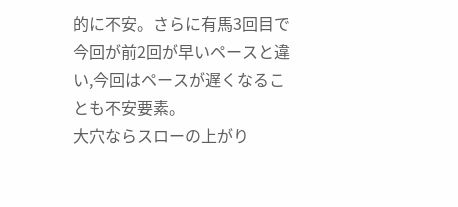的に不安。さらに有馬3回目で今回が前2回が早いペースと違い,今回はペースが遅くなることも不安要素。
大穴ならスローの上がり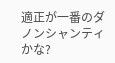適正が一番のダノンシャンティかな?